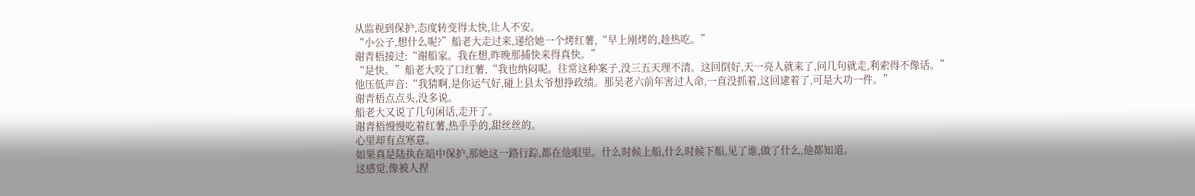从监视到保护,态度转变得太快,让人不安。
“小公子,想什么呢?”船老大走过来,递给她一个烤红薯,“早上刚烤的,趁热吃。”
谢青梧接过:“谢船家。我在想,昨晚那捕快来得真快。”
“是快。”船老大咬了口红薯,“我也纳闷呢。往常这种案子,没三五天理不清。这回倒好,天一亮人就来了,问几句就走,利索得不像话。”
他压低声音:“我猜啊,是你运气好,碰上县太爷想挣政绩。那吴老六前年害过人命,一直没抓着,这回逮着了,可是大功一件。”
谢青梧点点头,没多说。
船老大又说了几句闲话,走开了。
谢青梧慢慢吃着红薯,热乎乎的,甜丝丝的。
心里却有点寒意。
如果真是陆执在暗中保护,那她这一路行踪,都在他眼里。什么时候上船,什么时候下船,见了谁,做了什么,他都知道。
这感觉,像被人捏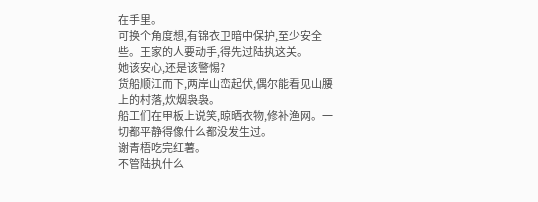在手里。
可换个角度想,有锦衣卫暗中保护,至少安全些。王家的人要动手,得先过陆执这关。
她该安心,还是该警惕?
货船顺江而下,两岸山峦起伏,偶尔能看见山腰上的村落,炊烟袅袅。
船工们在甲板上说笑,晾晒衣物,修补渔网。一切都平静得像什么都没发生过。
谢青梧吃完红薯。
不管陆执什么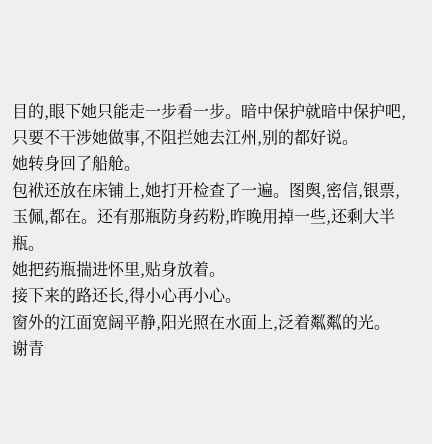目的,眼下她只能走一步看一步。暗中保护就暗中保护吧,只要不干涉她做事,不阻拦她去江州,别的都好说。
她转身回了船舱。
包袱还放在床铺上,她打开检查了一遍。图舆,密信,银票,玉佩,都在。还有那瓶防身药粉,昨晚用掉一些,还剩大半瓶。
她把药瓶揣进怀里,贴身放着。
接下来的路还长,得小心再小心。
窗外的江面宽阔平静,阳光照在水面上,泛着粼粼的光。
谢青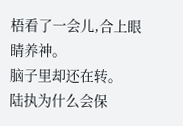梧看了一会儿,合上眼睛养神。
脑子里却还在转。
陆执为什么会保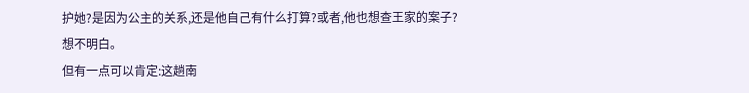护她?是因为公主的关系,还是他自己有什么打算?或者,他也想查王家的案子?
想不明白。
但有一点可以肯定:这趟南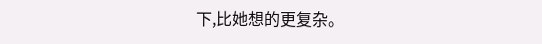下,比她想的更复杂。